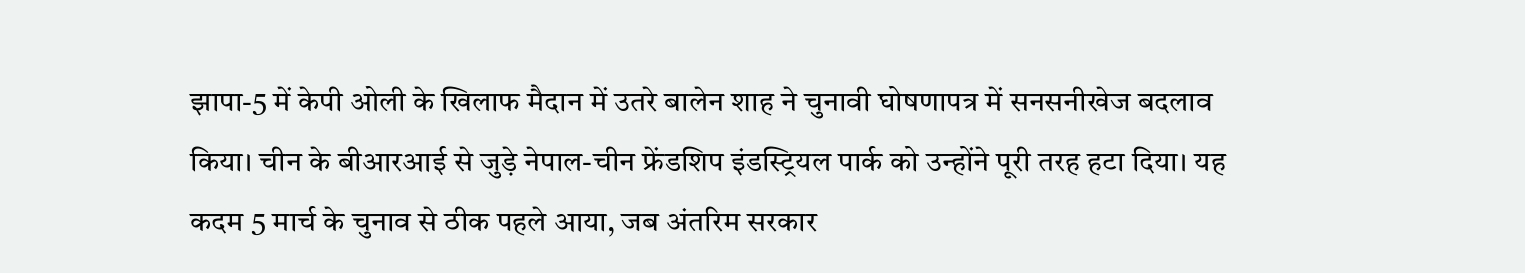झापा-5 में केपी ओली के खिलाफ मैदान में उतरे बालेन शाह ने चुनावी घोषणापत्र में सनसनीखेज बदलाव किया। चीन के बीआरआई से जुड़े नेपाल-चीन फ्रेंडशिप इंडस्ट्रियल पार्क को उन्होंने पूरी तरह हटा दिया। यह कदम 5 मार्च के चुनाव से ठीक पहले आया, जब अंतरिम सरकार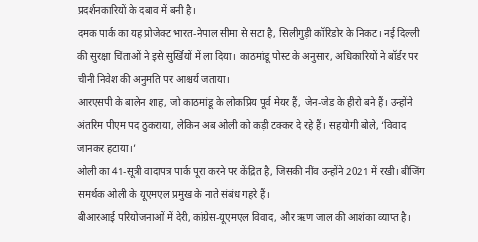प्रदर्शनकारियों के दबाव में बनी है।
दमक पार्क का यह प्रोजेक्ट भारत-नेपाल सीमा से सटा है, सिलीगुड़ी कॉरिडोर के निकट। नई दिल्ली की सुरक्षा चिंताओं ने इसे सुर्खियों में ला दिया। काठमांडू पोस्ट के अनुसार, अधिकारियों ने बॉर्डर पर चीनी निवेश की अनुमति पर आश्चर्य जताया।
आरएसपी के बालेन शाह, जो काठमांडू के लोकप्रिय पूर्व मेयर हैं, जेन-जेड के हीरो बने हैं। उन्होंने अंतरिम पीएम पद ठुकराया, लेकिन अब ओली को कड़ी टक्कर दे रहे हैं। सहयोगी बोले, ‘विवाद जानकर हटाया।’
ओली का 41-सूत्री वादापत्र पार्क पूरा करने पर केंद्रित है, जिसकी नींव उन्होंने 2021 में रखी। बीजिंग समर्थक ओली के यूएमएल प्रमुख के नाते संबंध गहरे हैं।
बीआरआई परियोजनाओं में देरी, कांग्रेस-यूएमएल विवाद, और ऋण जाल की आशंका व्याप्त है।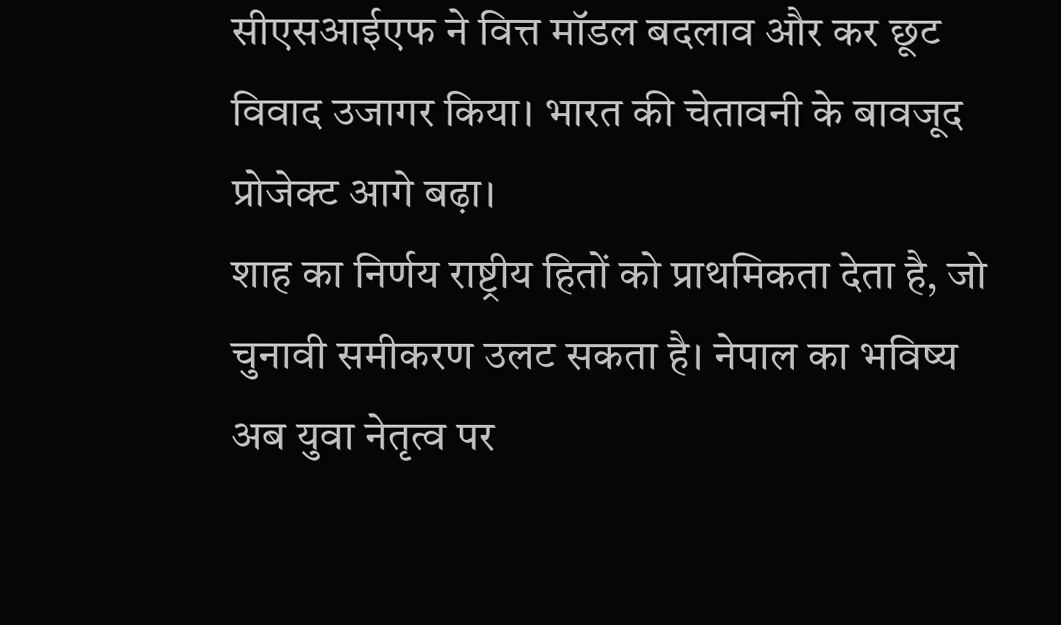सीएसआईएफ ने वित्त मॉडल बदलाव और कर छूट विवाद उजागर किया। भारत की चेतावनी के बावजूद प्रोजेक्ट आगे बढ़ा।
शाह का निर्णय राष्ट्रीय हितों को प्राथमिकता देता है, जो चुनावी समीकरण उलट सकता है। नेपाल का भविष्य अब युवा नेतृत्व पर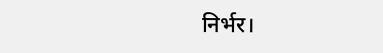निर्भर।